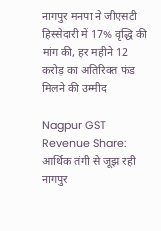नागपुर मनपा ने जीएसटी हिस्सेदारी में 17% वृद्धि की मांग की, हर महीने 12 करोड़ का अतिरिक्त फंड मिलने की उम्मीद

Nagpur GST Revenue Share: आर्थिक तंगी से जूझ रही नागपुर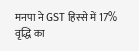मनपा ने GST हिस्से में 17% वृद्धि का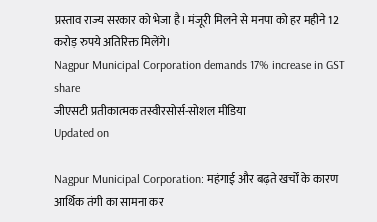प्रस्ताव राज्य सरकार को भेजा है। मंजूरी मिलने से मनपा को हर महीने 12 करोड़ रुपये अतिरिक्त मिलेंगे।
Nagpur Municipal Corporation demands 17% increase in GST share
जीएसटी प्रतीकात्मक तस्वीरसोर्स-सोशल मीडिया
Updated on

Nagpur Municipal Corporation: महंगाई और बढ़ते खर्चों के कारण आर्थिक तंगी का सामना कर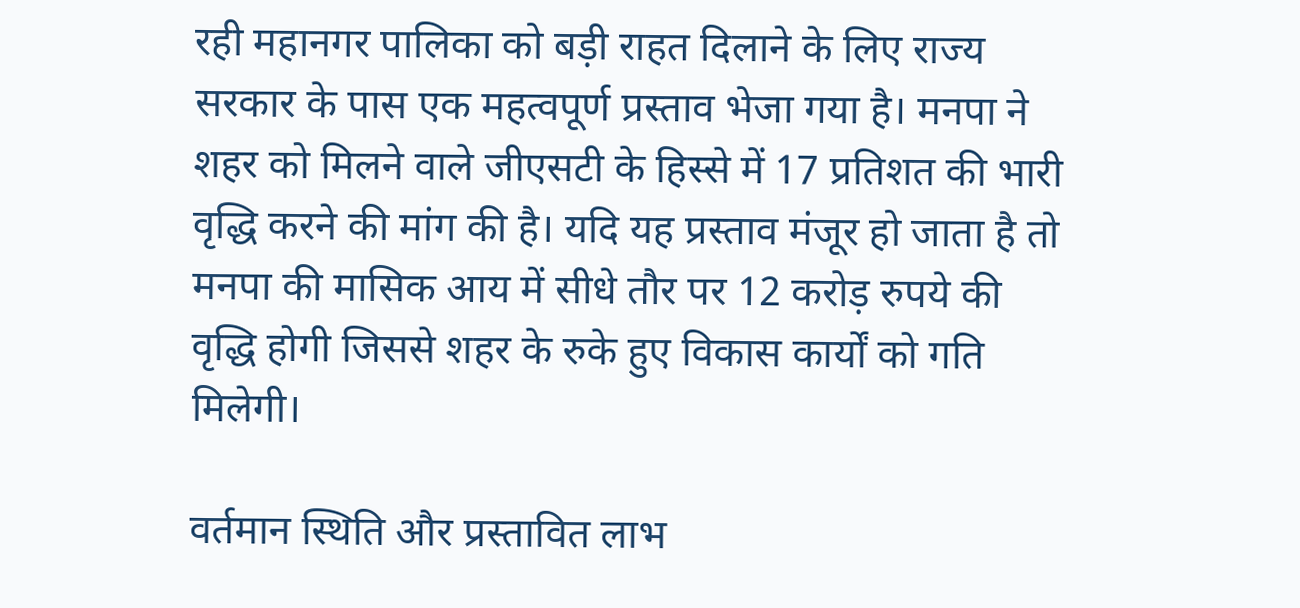रही महानगर पालिका को बड़ी राहत दिलाने के लिए राज्य सरकार के पास एक महत्वपूर्ण प्रस्ताव भेजा गया है। मनपा ने शहर को मिलने वाले जीएसटी के हिस्से में 17 प्रतिशत की भारी वृद्धि करने की मांग की है। यदि यह प्रस्ताव मंजूर हो जाता है तो मनपा की मासिक आय में सीधे तौर पर 12 करोड़ रुपये की वृद्धि होगी जिससे शहर के रुके हुए विकास कार्यों को गति मिलेगी।

वर्तमान स्थिति और प्रस्तावित लाभ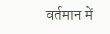वर्तमान में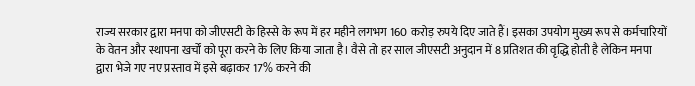राज्य सरकार द्वारा मनपा को जीएसटी के हिस्से के रूप में हर महीने लगभग 160 करोड़ रुपये दिए जाते हैं। इसका उपयोग मुख्य रूप से कर्मचारियों के वेतन और स्थापना खर्चों को पूरा करने के लिए किया जाता है। वैसे तो हर साल जीएसटी अनुदान में 8 प्रतिशत की वृद्धि होती है लेकिन मनपा द्वारा भेजे गए नए प्रस्ताव में इसे बढ़ाकर 17% करने की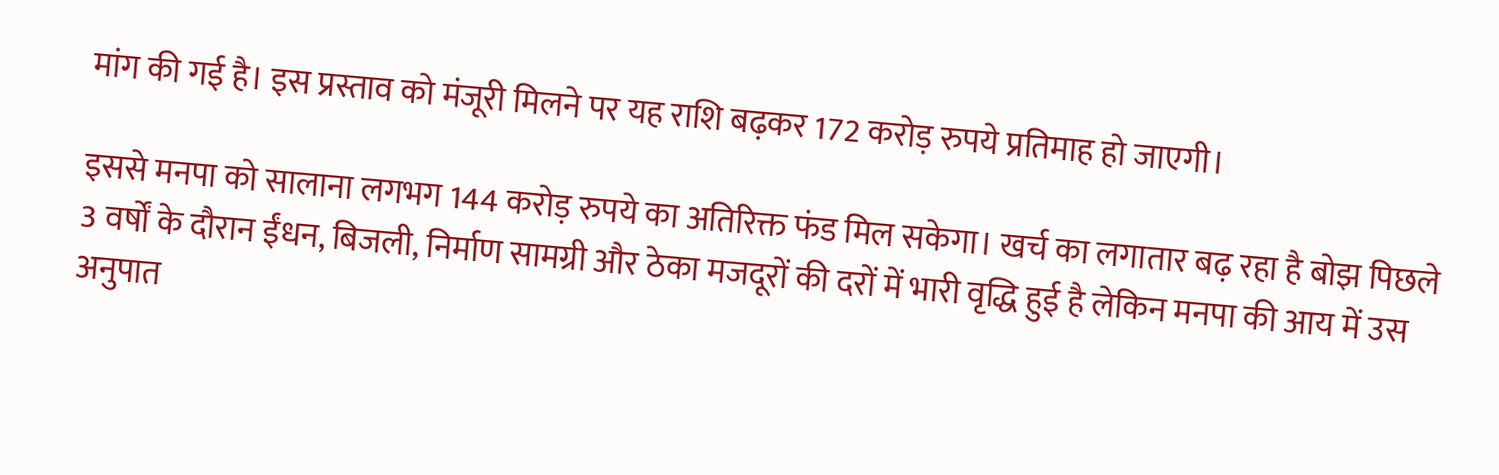मांग की गई है। इस प्रस्ताव को मंजूरी मिलने पर यह राशि बढ़कर 172 करोड़ रुपये प्रतिमाह हो जाएगी।

इससे मनपा को सालाना लगभग 144 करोड़ रुपये का अतिरिक्त फंड मिल सकेगा। खर्च का लगातार बढ़ रहा है बोझ पिछले 3 वर्षों के दौरान ईंधन, बिजली, निर्माण सामग्री और ठेका मजदूरों की दरों में भारी वृद्धि हुई है लेकिन मनपा की आय में उस अनुपात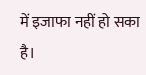में इजाफा नहीं हो सका है।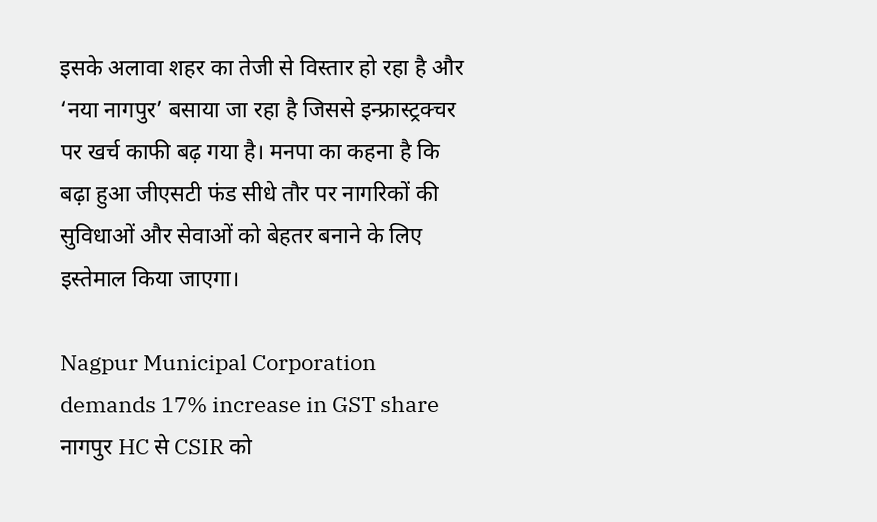इसके अलावा शहर का तेजी से विस्तार हो रहा है और ‘नया नागपुर’ बसाया जा रहा है जिससे इन्फ्रास्ट्रक्चर पर खर्च काफी बढ़ गया है। मनपा का कहना है कि बढ़ा हुआ जीएसटी फंड सीधे तौर पर नागरिकों की सुविधाओं और सेवाओं को बेहतर बनाने के लिए इस्तेमाल किया जाएगा।

Nagpur Municipal Corporation demands 17% increase in GST share
नागपुर HC से CSIR को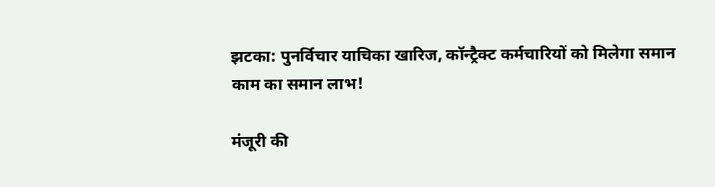झटका: पुनर्विचार याचिका खारिज, कॉन्ट्रैक्ट कर्मचारियों को मिलेगा समान काम का समान लाभ!

मंजूरी की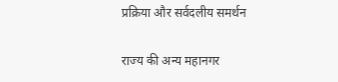प्रक्रिया और सर्वदलीय समर्थन

राज्य की अन्य महानगर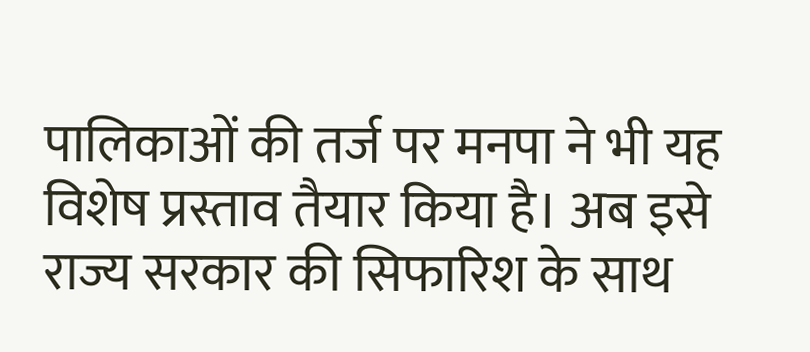पालिकाओं की तर्ज पर मनपा ने भी यह विशेष प्रस्ताव तैयार किया है। अब इसे राज्य सरकार की सिफारिश के साथ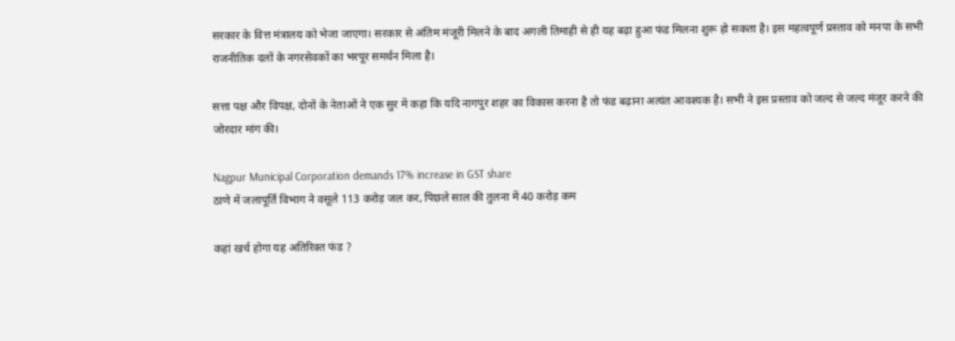सरकार के वित्त मंत्रालय को भेजा जाएगा। सरकार से अंतिम मंजूरी मिलने के बाद अगली तिमाही से ही यह बढ़ा हुआ फंड मिलना शुरू हो सकता है। इस महत्वपूर्ण प्रस्ताव को मनपा के सभी राजनीतिक दलों के नगरसेवकों का भरपूर समर्थन मिला है।

सत्ता पक्ष और विपक्ष, दोनों के नेताओं ने एक सुर में कहा कि यदि नागपुर शहर का विकास करना है तो फंड बढ़ाना अत्यंत आवश्यक है। सभी ने इस प्रस्ताव को जल्द से जल्द मंजूर करने की जोरदार मांग की।

Nagpur Municipal Corporation demands 17% increase in GST share
ठाणे में जलापूर्ति विभाग ने वसूले 113 करोड़ जल कर, पिछले साल की तुलना में 40 करोड़ कम

कहां खर्च होगा यह अतिरिक्त फंड ?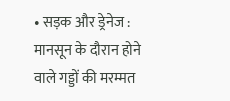• सड़क और ड्रेनेज : मानसून के दौरान होने वाले गड्डों की मरम्मत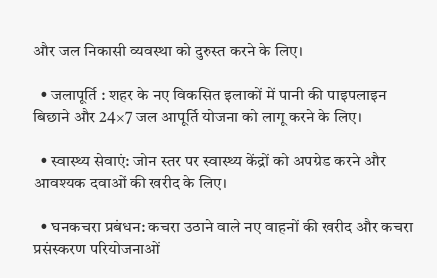और जल निकासी व्यवस्था को दुरुस्त करने के लिए।

  • जलापूर्ति : शहर के नए विकसित इलाकों में पानी की पाइपलाइन बिछाने और 24×7 जल आपूर्ति योजना को लागू करने के लिए।

  • स्वास्थ्य सेवाएं: जोन स्तर पर स्वास्थ्य केंद्रों को अपग्रेड करने और आवश्यक दवाओं की खरीद के लिए।

  • घनकचरा प्रबंधन: कचरा उठाने वाले नए वाहनों की खरीद और कचरा प्रसंस्करण परियोजनाओं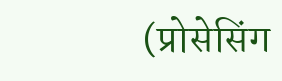(प्रोसेसिंग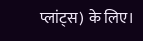प्लांट्स) के लिए।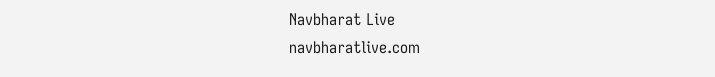Navbharat Live
navbharatlive.com